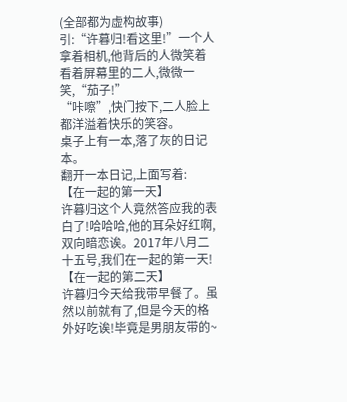(全部都为虚构故事)
引:“许暮归!看这里!”一个人拿着相机,他背后的人微笑着看着屏幕里的二人,微微一笑,“茄子!”
“咔嚓”,快门按下,二人脸上都洋溢着快乐的笑容。
桌子上有一本,落了灰的日记本。
翻开一本日记,上面写着:
【在一起的第一天】
许暮归这个人竟然答应我的表白了!哈哈哈,他的耳朵好红啊,双向暗恋诶。2017年八月二十五号,我们在一起的第一天!
【在一起的第二天】
许暮归今天给我带早餐了。虽然以前就有了,但是今天的格外好吃诶!毕竟是男朋友带的~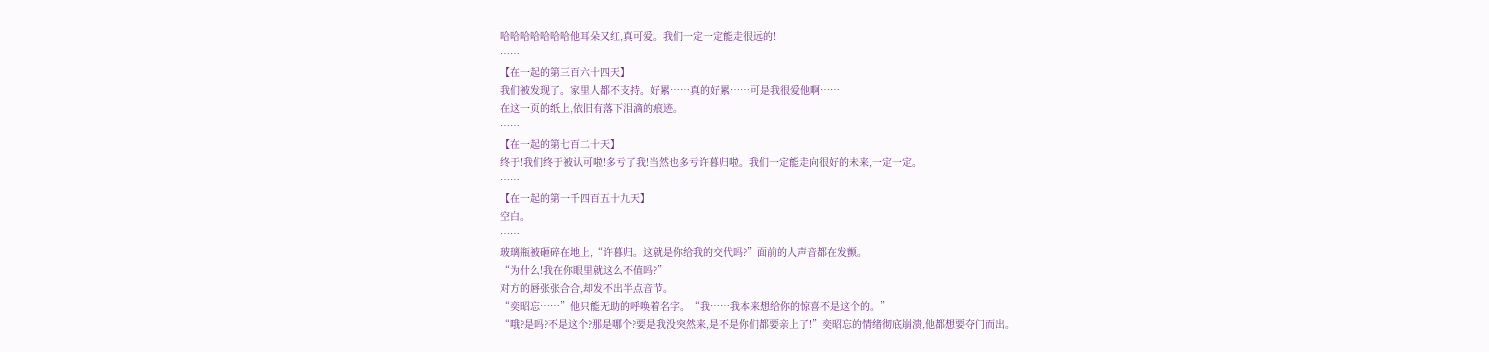哈哈哈哈哈哈哈他耳朵又红,真可爱。我们一定一定能走很远的!
……
【在一起的第三百六十四天】
我们被发现了。家里人都不支持。好累……真的好累……可是我很爱他啊……
在这一页的纸上,依旧有落下泪滴的痕迹。
……
【在一起的第七百二十天】
终于!我们终于被认可啦!多亏了我!当然也多亏许暮归啦。我们一定能走向很好的未来,一定一定。
……
【在一起的第一千四百五十九天】
空白。
……
玻璃瓶被砸碎在地上,“许暮归。这就是你给我的交代吗?”面前的人声音都在发颤。
“为什么!我在你眼里就这么不值吗?”
对方的唇张张合合,却发不出半点音节。
“奕昭忘……”他只能无助的呼唤着名字。“我……我本来想给你的惊喜不是这个的。”
“哦?是吗?不是这个?那是哪个?要是我没突然来,是不是你们都要亲上了!”奕昭忘的情绪彻底崩溃,他都想要夺门而出。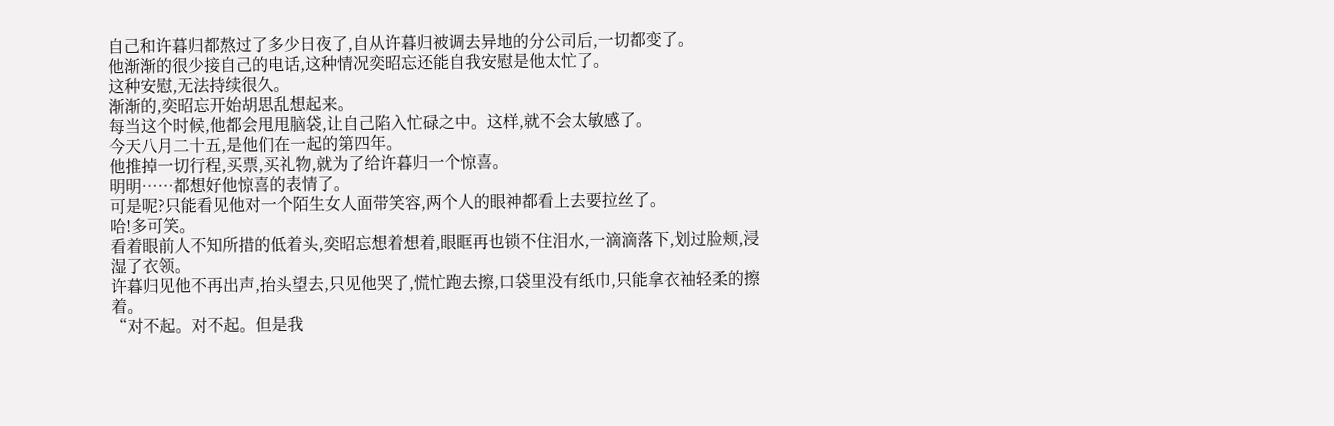自己和许暮归都熬过了多少日夜了,自从许暮归被调去异地的分公司后,一切都变了。
他渐渐的很少接自己的电话,这种情况奕昭忘还能自我安慰是他太忙了。
这种安慰,无法持续很久。
渐渐的,奕昭忘开始胡思乱想起来。
每当这个时候,他都会甩甩脑袋,让自己陷入忙碌之中。这样,就不会太敏感了。
今天八月二十五,是他们在一起的第四年。
他推掉一切行程,买票,买礼物,就为了给许暮归一个惊喜。
明明……都想好他惊喜的表情了。
可是呢?只能看见他对一个陌生女人面带笑容,两个人的眼神都看上去要拉丝了。
哈!多可笑。
看着眼前人不知所措的低着头,奕昭忘想着想着,眼眶再也锁不住泪水,一滴滴落下,划过脸颊,浸湿了衣领。
许暮归见他不再出声,抬头望去,只见他哭了,慌忙跑去擦,口袋里没有纸巾,只能拿衣袖轻柔的擦着。
“对不起。对不起。但是我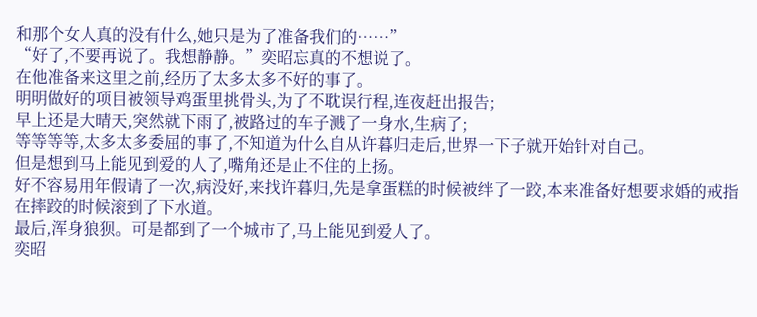和那个女人真的没有什么,她只是为了准备我们的……”
“好了,不要再说了。我想静静。”奕昭忘真的不想说了。
在他准备来这里之前,经历了太多太多不好的事了。
明明做好的项目被领导鸡蛋里挑骨头,为了不耽误行程,连夜赶出报告;
早上还是大晴天,突然就下雨了,被路过的车子溅了一身水,生病了;
等等等等,太多太多委屈的事了,不知道为什么自从许暮归走后,世界一下子就开始针对自己。
但是想到马上能见到爱的人了,嘴角还是止不住的上扬。
好不容易用年假请了一次,病没好,来找许暮归,先是拿蛋糕的时候被绊了一跤,本来准备好想要求婚的戒指在摔跤的时候滚到了下水道。
最后,浑身狼狈。可是都到了一个城市了,马上能见到爱人了。
奕昭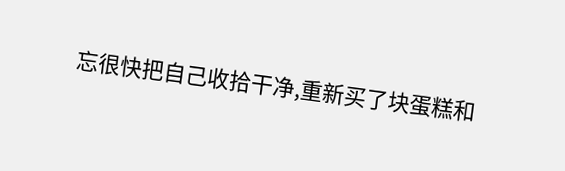忘很快把自己收拾干净,重新买了块蛋糕和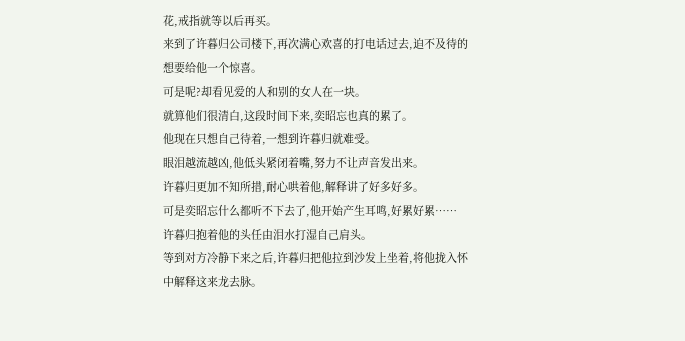花,戒指就等以后再买。
来到了许暮归公司楼下,再次满心欢喜的打电话过去,迫不及待的想要给他一个惊喜。
可是呢?却看见爱的人和别的女人在一块。
就算他们很清白,这段时间下来,奕昭忘也真的累了。
他现在只想自己待着,一想到许暮归就难受。
眼泪越流越凶,他低头紧闭着嘴,努力不让声音发出来。
许暮归更加不知所措,耐心哄着他,解释讲了好多好多。
可是奕昭忘什么都听不下去了,他开始产生耳鸣,好累好累……
许暮归抱着他的头任由泪水打湿自己肩头。
等到对方冷静下来之后,许暮归把他拉到沙发上坐着,将他拢入怀中解释这来龙去脉。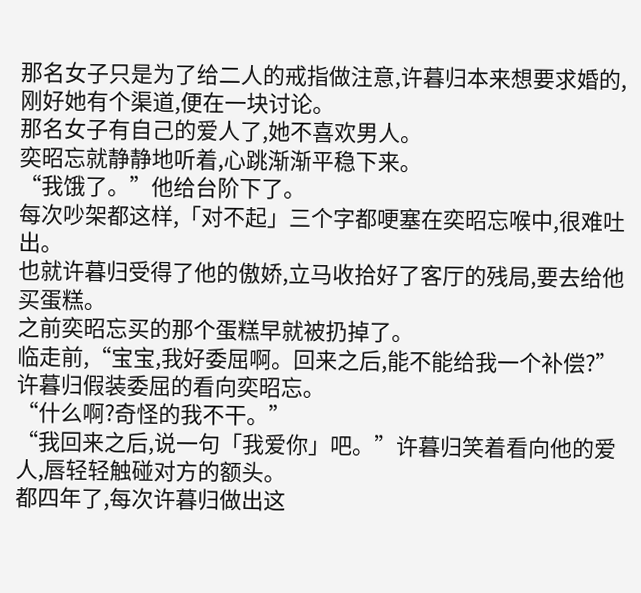那名女子只是为了给二人的戒指做注意,许暮归本来想要求婚的,刚好她有个渠道,便在一块讨论。
那名女子有自己的爱人了,她不喜欢男人。
奕昭忘就静静地听着,心跳渐渐平稳下来。
“我饿了。”他给台阶下了。
每次吵架都这样,「对不起」三个字都哽塞在奕昭忘喉中,很难吐出。
也就许暮归受得了他的傲娇,立马收拾好了客厅的残局,要去给他买蛋糕。
之前奕昭忘买的那个蛋糕早就被扔掉了。
临走前,“宝宝,我好委屈啊。回来之后,能不能给我一个补偿?”
许暮归假装委屈的看向奕昭忘。
“什么啊?奇怪的我不干。”
“我回来之后,说一句「我爱你」吧。”许暮归笑着看向他的爱人,唇轻轻触碰对方的额头。
都四年了,每次许暮归做出这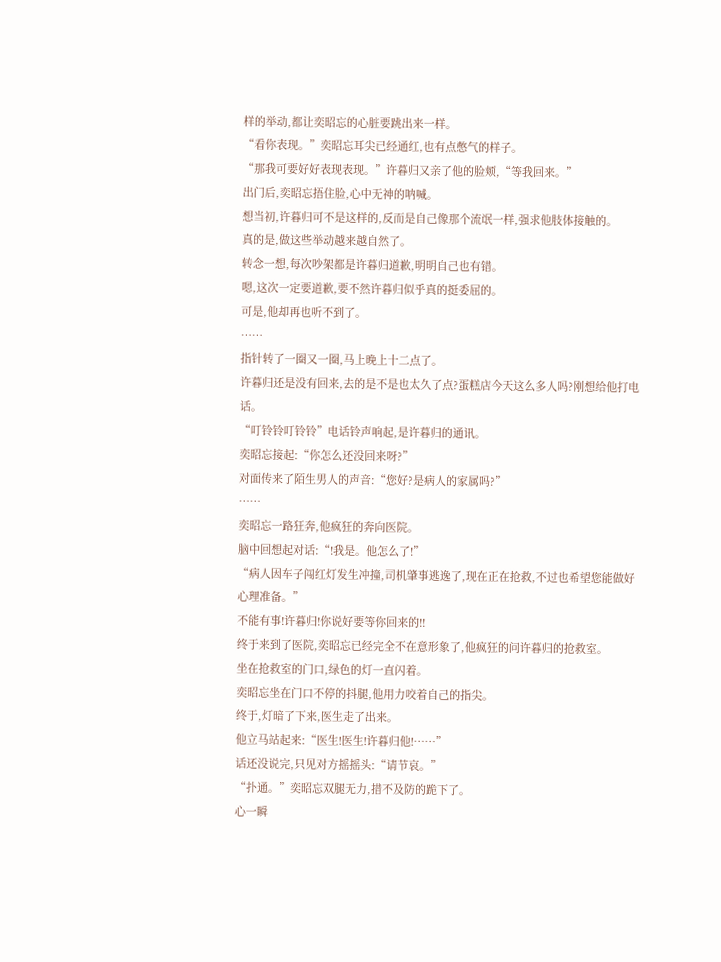样的举动,都让奕昭忘的心脏要跳出来一样。
“看你表现。”奕昭忘耳尖已经通红,也有点憋气的样子。
“那我可要好好表现表现。”许暮归又亲了他的脸颊,“等我回来。”
出门后,奕昭忘捂住脸,心中无神的呐喊。
想当初,许暮归可不是这样的,反而是自己像那个流氓一样,强求他肢体接触的。
真的是,做这些举动越来越自然了。
转念一想,每次吵架都是许暮归道歉,明明自己也有错。
嗯,这次一定要道歉,要不然许暮归似乎真的挺委屈的。
可是,他却再也听不到了。
……
指针转了一圈又一圈,马上晚上十二点了。
许暮归还是没有回来,去的是不是也太久了点?蛋糕店今天这么多人吗?刚想给他打电话。
“叮铃铃叮铃铃”电话铃声响起,是许暮归的通讯。
奕昭忘接起:“你怎么还没回来呀?”
对面传来了陌生男人的声音:“您好?是病人的家属吗?”
……
奕昭忘一路狂奔,他疯狂的奔向医院。
脑中回想起对话:“!我是。他怎么了!”
“病人因车子闯红灯发生冲撞,司机肇事逃逸了,现在正在抢救,不过也希望您能做好心理准备。”
不能有事!许暮归!你说好要等你回来的!!
终于来到了医院,奕昭忘已经完全不在意形象了,他疯狂的问许暮归的抢救室。
坐在抢救室的门口,绿色的灯一直闪着。
奕昭忘坐在门口不停的抖腿,他用力咬着自己的指尖。
终于,灯暗了下来,医生走了出来。
他立马站起来:“医生!医生!许暮归他!……”
话还没说完,只见对方摇摇头:“请节哀。”
“扑通。”奕昭忘双腿无力,措不及防的跪下了。
心一瞬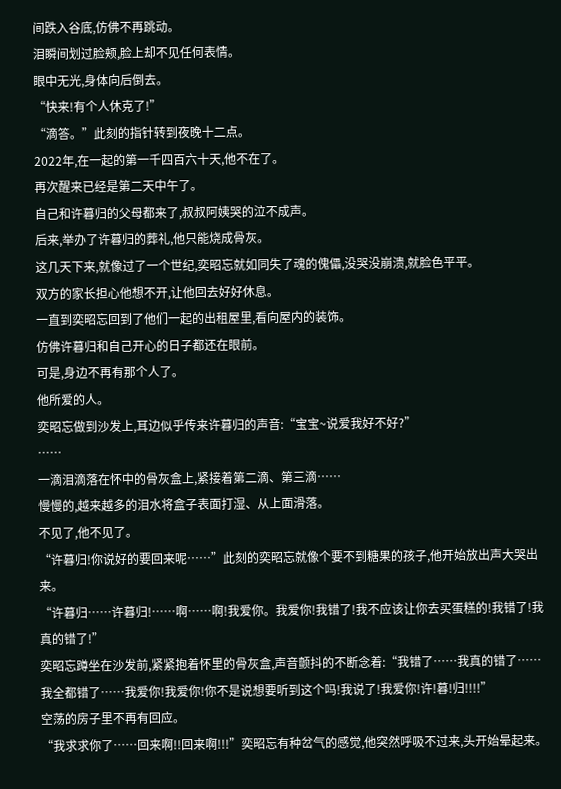间跌入谷底,仿佛不再跳动。
泪瞬间划过脸颊,脸上却不见任何表情。
眼中无光,身体向后倒去。
“快来!有个人休克了!”
“滴答。”此刻的指针转到夜晚十二点。
2022年,在一起的第一千四百六十天,他不在了。
再次醒来已经是第二天中午了。
自己和许暮归的父母都来了,叔叔阿姨哭的泣不成声。
后来,举办了许暮归的葬礼,他只能烧成骨灰。
这几天下来,就像过了一个世纪,奕昭忘就如同失了魂的傀儡,没哭没崩溃,就脸色平平。
双方的家长担心他想不开,让他回去好好休息。
一直到奕昭忘回到了他们一起的出租屋里,看向屋内的装饰。
仿佛许暮归和自己开心的日子都还在眼前。
可是,身边不再有那个人了。
他所爱的人。
奕昭忘做到沙发上,耳边似乎传来许暮归的声音:“宝宝~说爱我好不好?”
……
一滴泪滴落在怀中的骨灰盒上,紧接着第二滴、第三滴……
慢慢的,越来越多的泪水将盒子表面打湿、从上面滑落。
不见了,他不见了。
“许暮归!你说好的要回来呢……”此刻的奕昭忘就像个要不到糖果的孩子,他开始放出声大哭出来。
“许暮归……许暮归!……啊……啊!我爱你。我爱你!我错了!我不应该让你去买蛋糕的!我错了!我真的错了!”
奕昭忘蹲坐在沙发前,紧紧抱着怀里的骨灰盒,声音颤抖的不断念着:“我错了……我真的错了……我全都错了……我爱你!我爱你!你不是说想要听到这个吗!我说了!我爱你!许!暮!归!!!!”
空荡的房子里不再有回应。
“我求求你了……回来啊!!回来啊!!!”奕昭忘有种岔气的感觉,他突然呼吸不过来,头开始晕起来。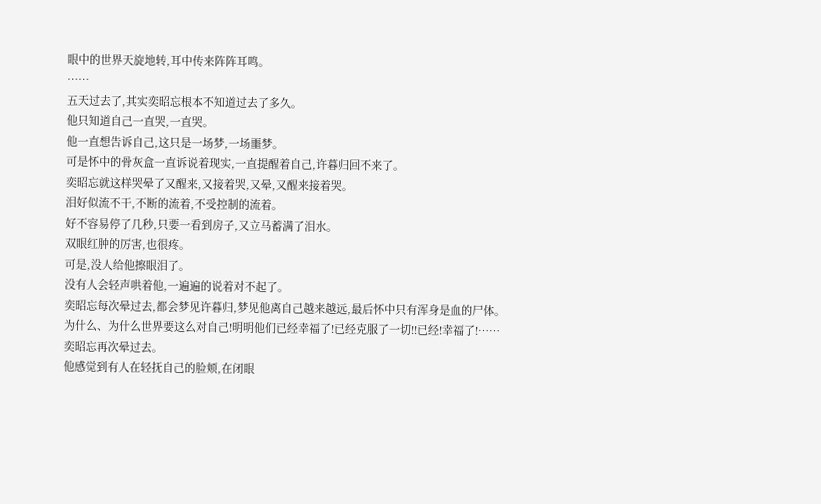眼中的世界天旋地转,耳中传来阵阵耳鸣。
……
五天过去了,其实奕昭忘根本不知道过去了多久。
他只知道自己一直哭,一直哭。
他一直想告诉自己,这只是一场梦,一场噩梦。
可是怀中的骨灰盒一直诉说着现实,一直提醒着自己,许暮归回不来了。
奕昭忘就这样哭晕了又醒来,又接着哭,又晕,又醒来接着哭。
泪好似流不干,不断的流着,不受控制的流着。
好不容易停了几秒,只要一看到房子,又立马蓄满了泪水。
双眼红肿的厉害,也很疼。
可是,没人给他擦眼泪了。
没有人会轻声哄着他,一遍遍的说着对不起了。
奕昭忘每次晕过去,都会梦见许暮归,梦见他离自己越来越远,最后怀中只有浑身是血的尸体。
为什么、为什么世界要这么对自己!明明他们已经幸福了!已经克服了一切!!已经!幸福了!……
奕昭忘再次晕过去。
他感觉到有人在轻抚自己的脸颊,在闭眼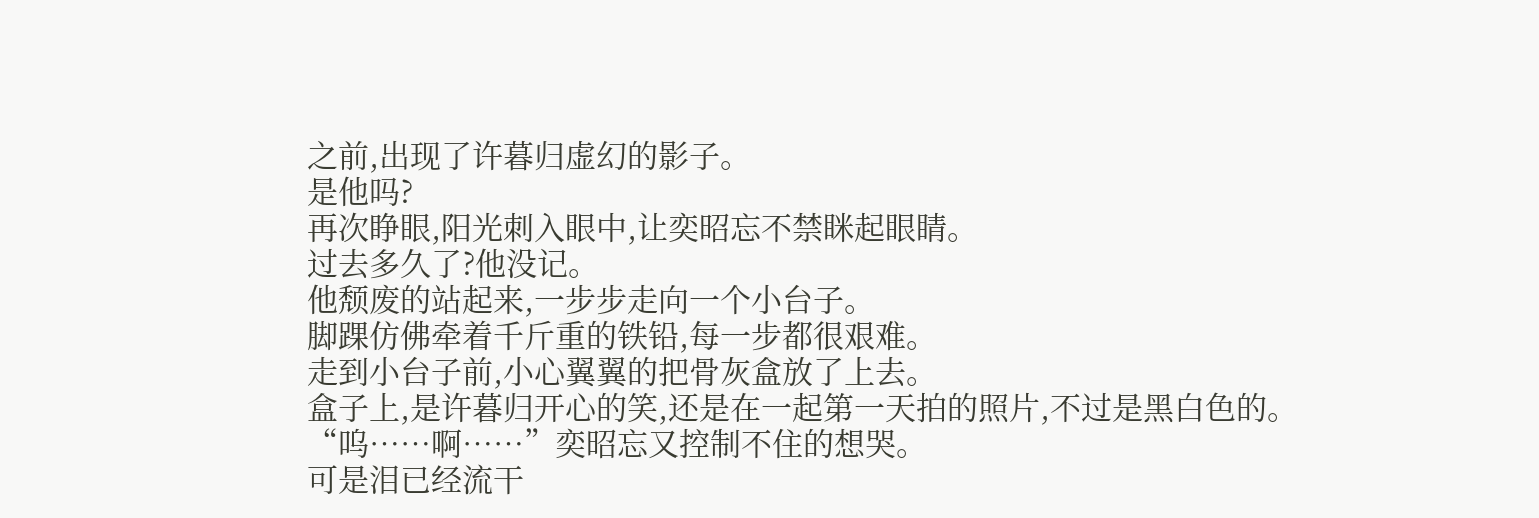之前,出现了许暮归虚幻的影子。
是他吗?
再次睁眼,阳光刺入眼中,让奕昭忘不禁眯起眼睛。
过去多久了?他没记。
他颓废的站起来,一步步走向一个小台子。
脚踝仿佛牵着千斤重的铁铅,每一步都很艰难。
走到小台子前,小心翼翼的把骨灰盒放了上去。
盒子上,是许暮归开心的笑,还是在一起第一天拍的照片,不过是黑白色的。
“呜……啊……”奕昭忘又控制不住的想哭。
可是泪已经流干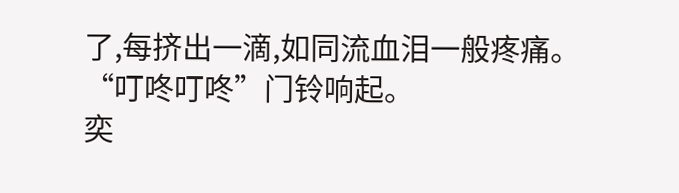了,每挤出一滴,如同流血泪一般疼痛。
“叮咚叮咚”门铃响起。
奕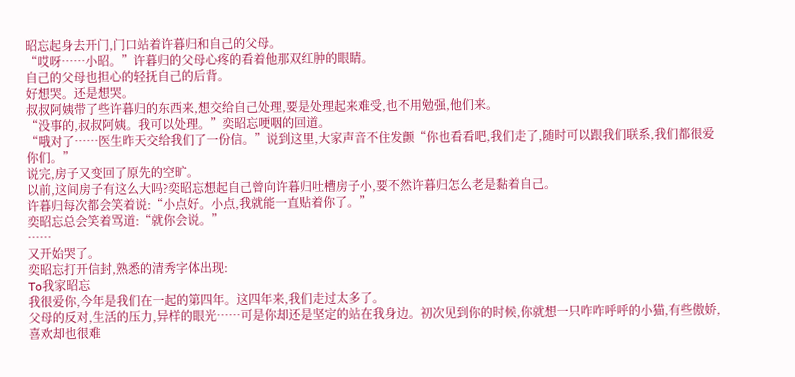昭忘起身去开门,门口站着许暮归和自己的父母。
“哎呀……小昭。”许暮归的父母心疼的看着他那双红肿的眼睛。
自己的父母也担心的轻抚自己的后背。
好想哭。还是想哭。
叔叔阿姨带了些许暮归的东西来,想交给自己处理,要是处理起来难受,也不用勉强,他们来。
“没事的,叔叔阿姨。我可以处理。”奕昭忘哽咽的回道。
“哦对了……医生昨天交给我们了一份信。”说到这里,大家声音不住发颤“你也看看吧,我们走了,随时可以跟我们联系,我们都很爱你们。”
说完,房子又变回了原先的空旷。
以前,这间房子有这么大吗?奕昭忘想起自己曾向许暮归吐槽房子小,要不然许暮归怎么老是黏着自己。
许暮归每次都会笑着说:“小点好。小点,我就能一直贴着你了。”
奕昭忘总会笑着骂道:“就你会说。”
……
又开始哭了。
奕昭忘打开信封,熟悉的清秀字体出现:
To我家昭忘
我很爱你,今年是我们在一起的第四年。这四年来,我们走过太多了。
父母的反对,生活的压力,异样的眼光……可是你却还是坚定的站在我身边。初次见到你的时候,你就想一只咋咋呼呼的小猫,有些傲娇,喜欢却也很难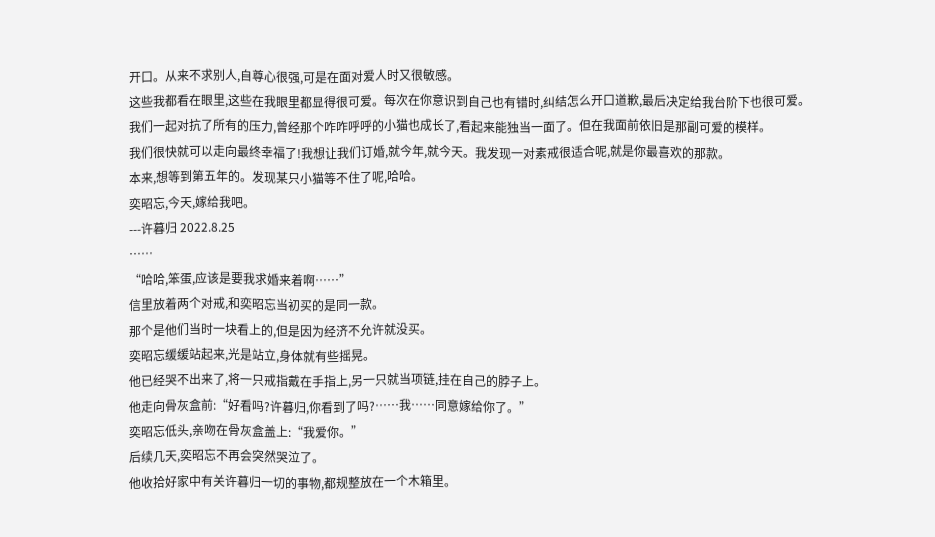开口。从来不求别人,自尊心很强,可是在面对爱人时又很敏感。
这些我都看在眼里,这些在我眼里都显得很可爱。每次在你意识到自己也有错时,纠结怎么开口道歉,最后决定给我台阶下也很可爱。
我们一起对抗了所有的压力,曾经那个咋咋呼呼的小猫也成长了,看起来能独当一面了。但在我面前依旧是那副可爱的模样。
我们很快就可以走向最终幸福了!我想让我们订婚,就今年,就今天。我发现一对素戒很适合呢,就是你最喜欢的那款。
本来,想等到第五年的。发现某只小猫等不住了呢,哈哈。
奕昭忘,今天,嫁给我吧。
---许暮归 2022.8.25
……
“哈哈,笨蛋,应该是要我求婚来着啊……”
信里放着两个对戒,和奕昭忘当初买的是同一款。
那个是他们当时一块看上的,但是因为经济不允许就没买。
奕昭忘缓缓站起来,光是站立,身体就有些摇晃。
他已经哭不出来了,将一只戒指戴在手指上,另一只就当项链,挂在自己的脖子上。
他走向骨灰盒前:“好看吗?许暮归,你看到了吗?……我……同意嫁给你了。”
奕昭忘低头,亲吻在骨灰盒盖上:“我爱你。”
后续几天,奕昭忘不再会突然哭泣了。
他收拾好家中有关许暮归一切的事物,都规整放在一个木箱里。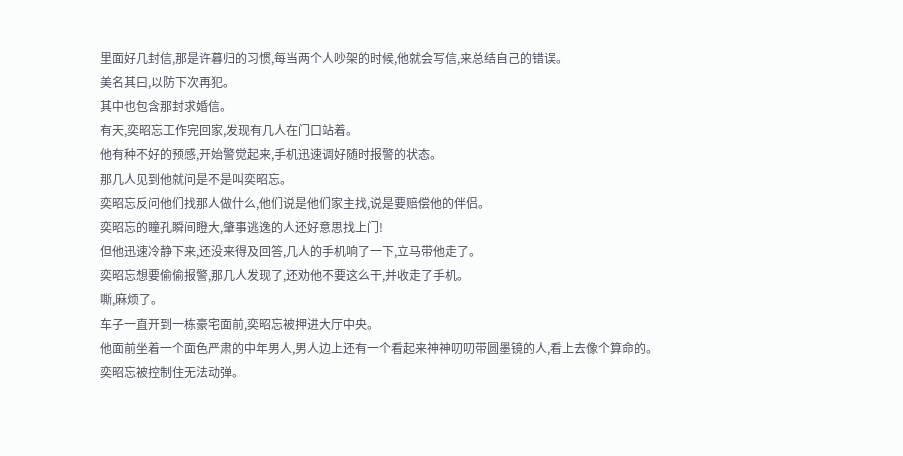里面好几封信,那是许暮归的习惯,每当两个人吵架的时候,他就会写信,来总结自己的错误。
美名其曰,以防下次再犯。
其中也包含那封求婚信。
有天,奕昭忘工作完回家,发现有几人在门口站着。
他有种不好的预感,开始警觉起来,手机迅速调好随时报警的状态。
那几人见到他就问是不是叫奕昭忘。
奕昭忘反问他们找那人做什么,他们说是他们家主找,说是要赔偿他的伴侣。
奕昭忘的瞳孔瞬间瞪大,肇事逃逸的人还好意思找上门!
但他迅速冷静下来,还没来得及回答,几人的手机响了一下,立马带他走了。
奕昭忘想要偷偷报警,那几人发现了,还劝他不要这么干,并收走了手机。
嘶,麻烦了。
车子一直开到一栋豪宅面前,奕昭忘被押进大厅中央。
他面前坐着一个面色严肃的中年男人,男人边上还有一个看起来神神叨叨带圆墨镜的人,看上去像个算命的。
奕昭忘被控制住无法动弹。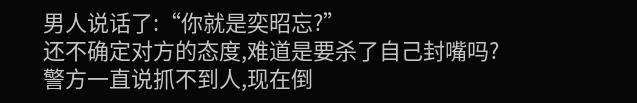男人说话了:“你就是奕昭忘?”
还不确定对方的态度,难道是要杀了自己封嘴吗?
警方一直说抓不到人,现在倒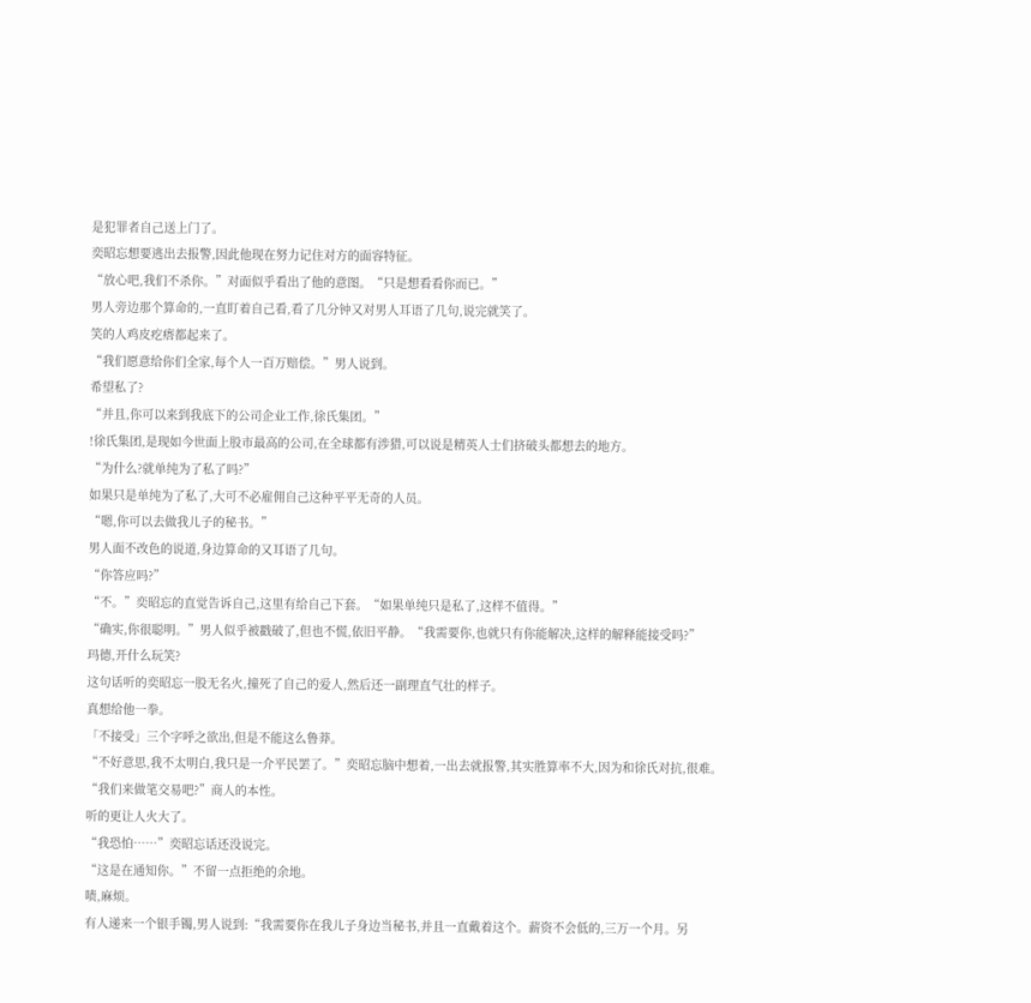是犯罪者自己送上门了。
奕昭忘想要逃出去报警,因此他现在努力记住对方的面容特征。
“放心吧,我们不杀你。”对面似乎看出了他的意图。“只是想看看你而已。”
男人旁边那个算命的,一直盯着自己看,看了几分钟又对男人耳语了几句,说完就笑了。
笑的人鸡皮疙瘩都起来了。
“我们愿意给你们全家,每个人一百万赔偿。”男人说到。
希望私了?
“并且,你可以来到我底下的公司企业工作,徐氏集团。”
!徐氏集团,是现如今世面上股市最高的公司,在全球都有涉猎,可以说是精英人士们挤破头都想去的地方。
“为什么?就单纯为了私了吗?”
如果只是单纯为了私了,大可不必雇佣自己这种平平无奇的人员。
“嗯,你可以去做我儿子的秘书。”
男人面不改色的说道,身边算命的又耳语了几句。
“你答应吗?”
“不。”奕昭忘的直觉告诉自己,这里有给自己下套。“如果单纯只是私了,这样不值得。”
“确实,你很聪明。”男人似乎被戳破了,但也不慌,依旧平静。“我需要你,也就只有你能解决,这样的解释能接受吗?”
玛德,开什么玩笑?
这句话听的奕昭忘一股无名火,撞死了自己的爱人,然后还一副理直气壮的样子。
真想给他一拳。
「不接受」三个字呼之欲出,但是不能这么鲁莽。
“不好意思,我不太明白,我只是一介平民罢了。”奕昭忘脑中想着,一出去就报警,其实胜算率不大,因为和徐氏对抗,很难。
“我们来做笔交易吧?”商人的本性。
听的更让人火大了。
“我恐怕……”奕昭忘话还没说完。
“这是在通知你。”不留一点拒绝的余地。
啧,麻烦。
有人递来一个银手镯,男人说到:“我需要你在我儿子身边当秘书,并且一直戴着这个。薪资不会低的,三万一个月。另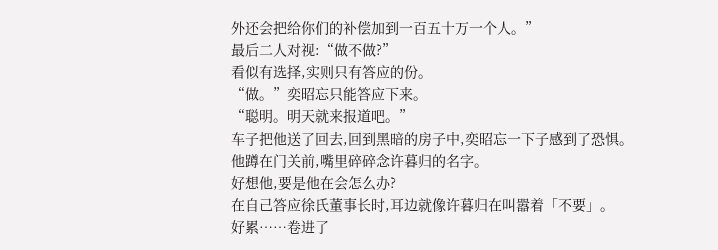外还会把给你们的补偿加到一百五十万一个人。”
最后二人对视:“做不做?”
看似有选择,实则只有答应的份。
“做。”奕昭忘只能答应下来。
“聪明。明天就来报道吧。”
车子把他送了回去,回到黑暗的房子中,奕昭忘一下子感到了恐惧。
他蹲在门关前,嘴里碎碎念许暮归的名字。
好想他,要是他在会怎么办?
在自己答应徐氏董事长时,耳边就像许暮归在叫嚣着「不要」。
好累……卷进了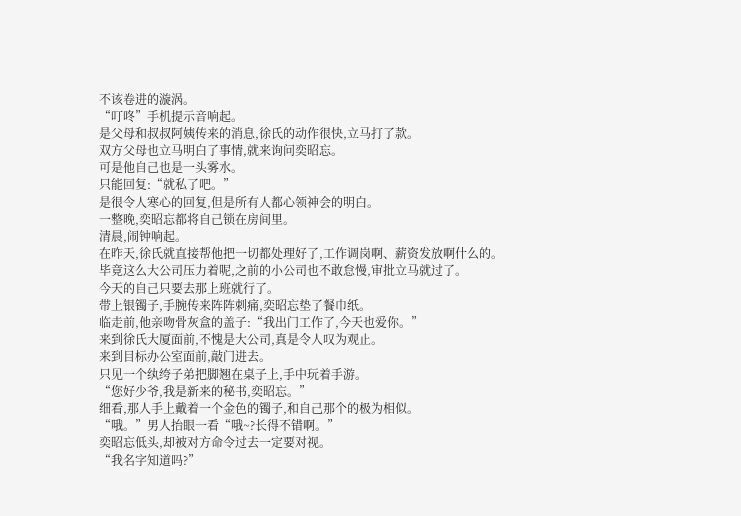不该卷进的漩涡。
“叮咚”手机提示音响起。
是父母和叔叔阿姨传来的消息,徐氏的动作很快,立马打了款。
双方父母也立马明白了事情,就来询问奕昭忘。
可是他自己也是一头雾水。
只能回复:“就私了吧。”
是很令人寒心的回复,但是所有人都心领神会的明白。
一整晚,奕昭忘都将自己锁在房间里。
清晨,闹钟响起。
在昨天,徐氏就直接帮他把一切都处理好了,工作调岗啊、薪资发放啊什么的。
毕竟这么大公司压力着呢,之前的小公司也不敢怠慢,审批立马就过了。
今天的自己只要去那上班就行了。
带上银镯子,手腕传来阵阵刺痛,奕昭忘垫了餐巾纸。
临走前,他亲吻骨灰盒的盖子:“我出门工作了,今天也爱你。”
来到徐氏大厦面前,不愧是大公司,真是令人叹为观止。
来到目标办公室面前,敲门进去。
只见一个纨绔子弟把脚翘在桌子上,手中玩着手游。
“您好少爷,我是新来的秘书,奕昭忘。”
细看,那人手上戴着一个金色的镯子,和自己那个的极为相似。
“哦。”男人抬眼一看“哦~?长得不错啊。”
奕昭忘低头,却被对方命令过去一定要对视。
“我名字知道吗?”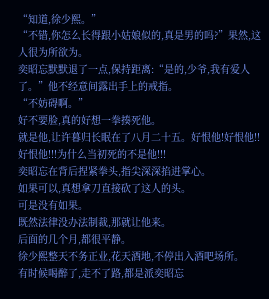“知道,徐少熙。”
“不错,你怎么长得跟小姑娘似的,真是男的吗?”果然,这人很为所欲为。
奕昭忘默默退了一点,保持距离:“是的,少爷,我有爱人了。”他不经意间露出手上的戒指。
“不妨碍啊。”
好不要脸,真的好想一拳揍死他。
就是他,让许暮归长眠在了八月二十五。好恨他!好恨他!!好恨他!!!为什么当初死的不是他!!!
奕昭忘在背后捏紧拳头,指尖深深掐进掌心。
如果可以,真想拿刀直接砍了这人的头。
可是没有如果。
既然法律没办法制裁,那就让他来。
后面的几个月,都很平静。
徐少熙整天不务正业,花天酒地,不停出入酒吧场所。
有时候喝醉了,走不了路,都是派奕昭忘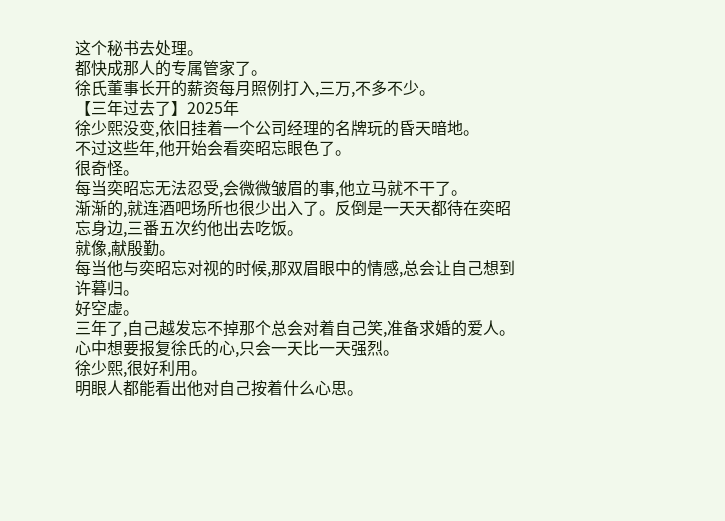这个秘书去处理。
都快成那人的专属管家了。
徐氏董事长开的薪资每月照例打入,三万,不多不少。
【三年过去了】2025年
徐少熙没变,依旧挂着一个公司经理的名牌玩的昏天暗地。
不过这些年,他开始会看奕昭忘眼色了。
很奇怪。
每当奕昭忘无法忍受,会微微皱眉的事,他立马就不干了。
渐渐的,就连酒吧场所也很少出入了。反倒是一天天都待在奕昭忘身边,三番五次约他出去吃饭。
就像,献殷勤。
每当他与奕昭忘对视的时候,那双眉眼中的情感,总会让自己想到许暮归。
好空虚。
三年了,自己越发忘不掉那个总会对着自己笑,准备求婚的爱人。
心中想要报复徐氏的心,只会一天比一天强烈。
徐少熙,很好利用。
明眼人都能看出他对自己按着什么心思。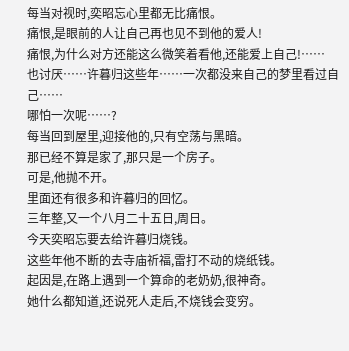每当对视时,奕昭忘心里都无比痛恨。
痛恨,是眼前的人让自己再也见不到他的爱人!
痛恨,为什么对方还能这么微笑着看他,还能爱上自己!……
也讨厌……许暮归这些年……一次都没来自己的梦里看过自己……
哪怕一次呢……?
每当回到屋里,迎接他的,只有空荡与黑暗。
那已经不算是家了,那只是一个房子。
可是,他抛不开。
里面还有很多和许暮归的回忆。
三年整,又一个八月二十五日,周日。
今天奕昭忘要去给许暮归烧钱。
这些年他不断的去寺庙祈福,雷打不动的烧纸钱。
起因是,在路上遇到一个算命的老奶奶,很神奇。
她什么都知道,还说死人走后,不烧钱会变穷。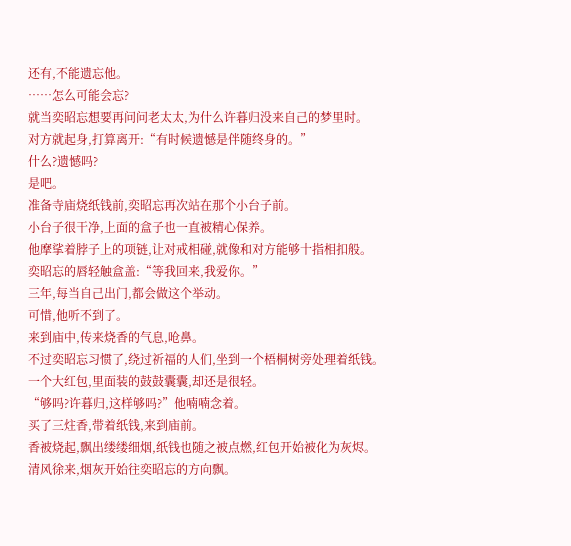还有,不能遗忘他。
……怎么可能会忘?
就当奕昭忘想要再问问老太太,为什么许暮归没来自己的梦里时。
对方就起身,打算离开:“有时候遗憾是伴随终身的。”
什么?遗憾吗?
是吧。
准备寺庙烧纸钱前,奕昭忘再次站在那个小台子前。
小台子很干净,上面的盒子也一直被精心保养。
他摩挲着脖子上的项链,让对戒相碰,就像和对方能够十指相扣般。
奕昭忘的唇轻触盒盖:“等我回来,我爱你。”
三年,每当自己出门,都会做这个举动。
可惜,他听不到了。
来到庙中,传来烧香的气息,呛鼻。
不过奕昭忘习惯了,绕过祈福的人们,坐到一个梧桐树旁处理着纸钱。
一个大红包,里面装的鼓鼓囊囊,却还是很轻。
“够吗?许暮归,这样够吗?”他喃喃念着。
买了三炷香,带着纸钱,来到庙前。
香被烧起,飘出缕缕细烟,纸钱也随之被点燃,红包开始被化为灰烬。
清风徐来,烟灰开始往奕昭忘的方向飘。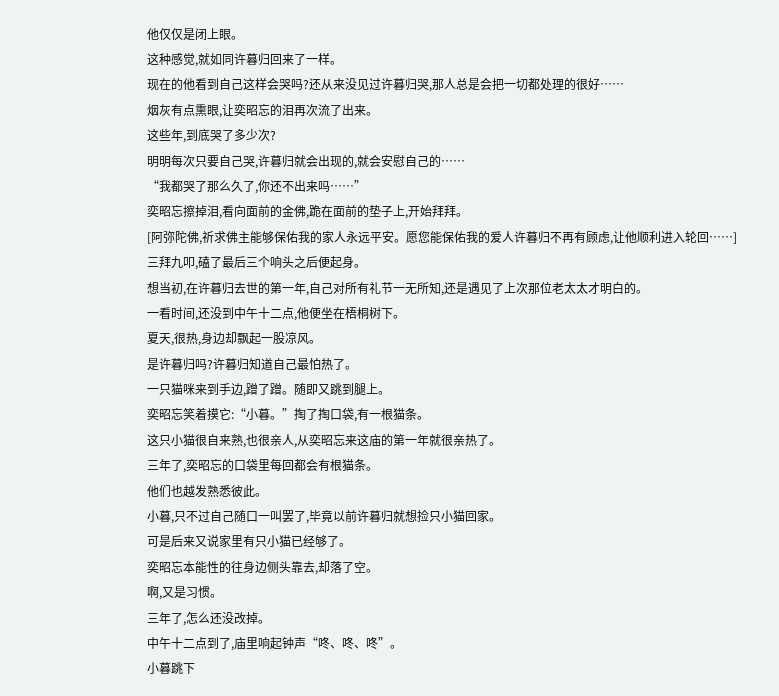他仅仅是闭上眼。
这种感觉,就如同许暮归回来了一样。
现在的他看到自己这样会哭吗?还从来没见过许暮归哭,那人总是会把一切都处理的很好……
烟灰有点熏眼,让奕昭忘的泪再次流了出来。
这些年,到底哭了多少次?
明明每次只要自己哭,许暮归就会出现的,就会安慰自己的……
“我都哭了那么久了,你还不出来吗……”
奕昭忘擦掉泪,看向面前的金佛,跪在面前的垫子上,开始拜拜。
[阿弥陀佛,祈求佛主能够保佑我的家人永远平安。愿您能保佑我的爱人许暮归不再有顾虑,让他顺利进入轮回……]
三拜九叩,磕了最后三个响头之后便起身。
想当初,在许暮归去世的第一年,自己对所有礼节一无所知,还是遇见了上次那位老太太才明白的。
一看时间,还没到中午十二点,他便坐在梧桐树下。
夏天,很热,身边却飘起一股凉风。
是许暮归吗?许暮归知道自己最怕热了。
一只猫咪来到手边,蹭了蹭。随即又跳到腿上。
奕昭忘笑着摸它:“小暮。”掏了掏口袋,有一根猫条。
这只小猫很自来熟,也很亲人,从奕昭忘来这庙的第一年就很亲热了。
三年了,奕昭忘的口袋里每回都会有根猫条。
他们也越发熟悉彼此。
小暮,只不过自己随口一叫罢了,毕竟以前许暮归就想捡只小猫回家。
可是后来又说家里有只小猫已经够了。
奕昭忘本能性的往身边侧头靠去,却落了空。
啊,又是习惯。
三年了,怎么还没改掉。
中午十二点到了,庙里响起钟声“咚、咚、咚”。
小暮跳下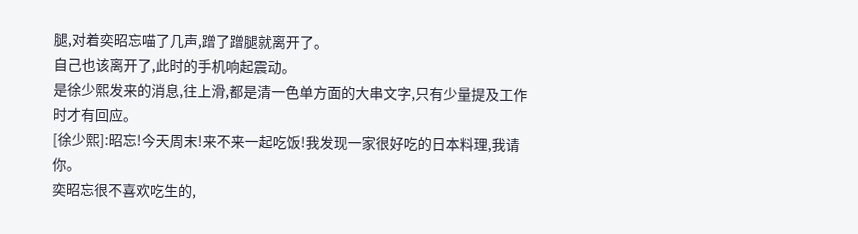腿,对着奕昭忘喵了几声,蹭了蹭腿就离开了。
自己也该离开了,此时的手机响起震动。
是徐少熙发来的消息,往上滑,都是清一色单方面的大串文字,只有少量提及工作时才有回应。
[徐少熙]:昭忘!今天周末!来不来一起吃饭!我发现一家很好吃的日本料理,我请你。
奕昭忘很不喜欢吃生的,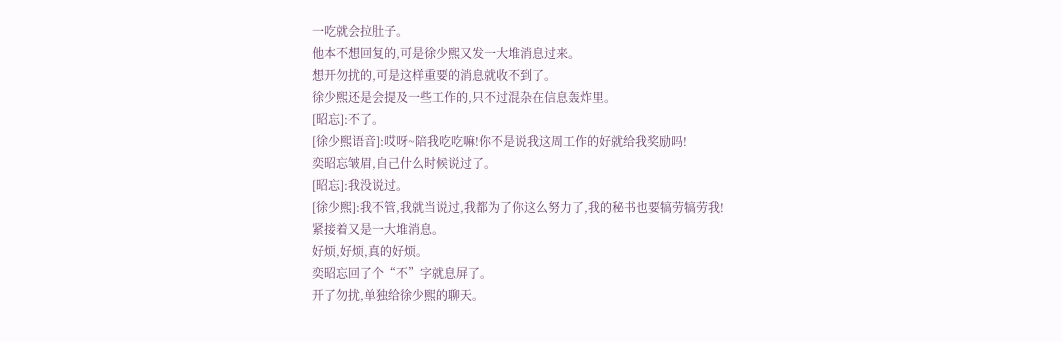一吃就会拉肚子。
他本不想回复的,可是徐少熙又发一大堆消息过来。
想开勿扰的,可是这样重要的消息就收不到了。
徐少熙还是会提及一些工作的,只不过混杂在信息轰炸里。
[昭忘]:不了。
[徐少熙语音]:哎呀~陪我吃吃嘛!你不是说我这周工作的好就给我奖励吗!
奕昭忘皱眉,自己什么时候说过了。
[昭忘]:我没说过。
[徐少熙]:我不管,我就当说过,我都为了你这么努力了,我的秘书也要犒劳犒劳我!
紧接着又是一大堆消息。
好烦,好烦,真的好烦。
奕昭忘回了个“不”字就息屏了。
开了勿扰,单独给徐少熙的聊天。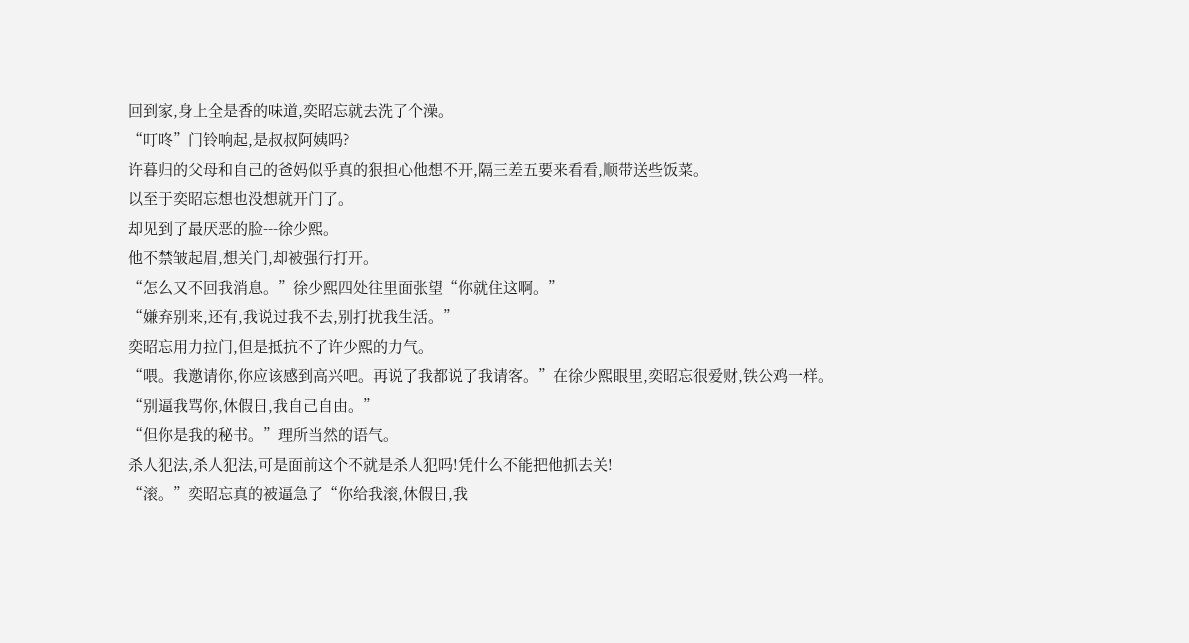回到家,身上全是香的味道,奕昭忘就去洗了个澡。
“叮咚”门铃响起,是叔叔阿姨吗?
许暮归的父母和自己的爸妈似乎真的狠担心他想不开,隔三差五要来看看,顺带送些饭菜。
以至于奕昭忘想也没想就开门了。
却见到了最厌恶的脸---徐少熙。
他不禁皱起眉,想关门,却被强行打开。
“怎么又不回我消息。”徐少熙四处往里面张望“你就住这啊。”
“嫌弃别来,还有,我说过我不去,别打扰我生活。”
奕昭忘用力拉门,但是抵抗不了许少熙的力气。
“喂。我邀请你,你应该感到高兴吧。再说了我都说了我请客。”在徐少熙眼里,奕昭忘很爱财,铁公鸡一样。
“别逼我骂你,休假日,我自己自由。”
“但你是我的秘书。”理所当然的语气。
杀人犯法,杀人犯法,可是面前这个不就是杀人犯吗!凭什么不能把他抓去关!
“滚。”奕昭忘真的被逼急了“你给我滚,休假日,我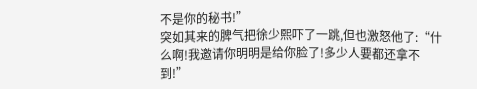不是你的秘书!”
突如其来的脾气把徐少熙吓了一跳,但也激怒他了:“什么啊!我邀请你明明是给你脸了!多少人要都还拿不到!”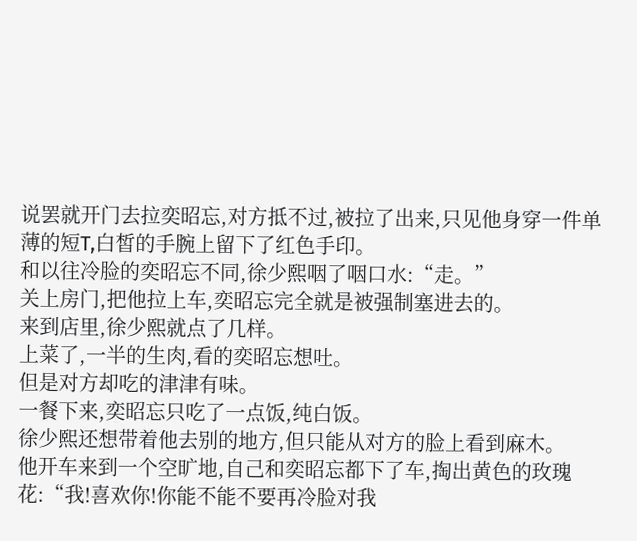说罢就开门去拉奕昭忘,对方抵不过,被拉了出来,只见他身穿一件单薄的短T,白皙的手腕上留下了红色手印。
和以往冷脸的奕昭忘不同,徐少熙咽了咽口水:“走。”
关上房门,把他拉上车,奕昭忘完全就是被强制塞进去的。
来到店里,徐少熙就点了几样。
上菜了,一半的生肉,看的奕昭忘想吐。
但是对方却吃的津津有味。
一餐下来,奕昭忘只吃了一点饭,纯白饭。
徐少熙还想带着他去别的地方,但只能从对方的脸上看到麻木。
他开车来到一个空旷地,自己和奕昭忘都下了车,掏出黄色的玫瑰花:“我!喜欢你!你能不能不要再冷脸对我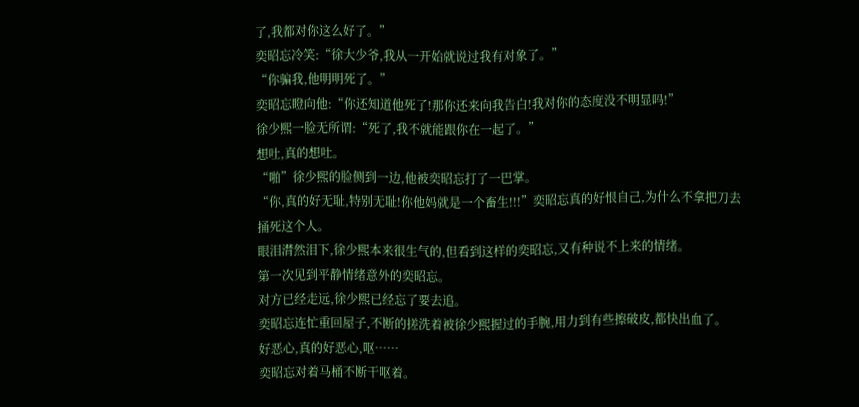了,我都对你这么好了。”
奕昭忘冷笑:“徐大少爷,我从一开始就说过我有对象了。”
“你骗我,他明明死了。”
奕昭忘瞪向他:“你还知道他死了!那你还来向我告白!我对你的态度没不明显吗!”
徐少熙一脸无所谓:“死了,我不就能跟你在一起了。”
想吐,真的想吐。
“啪”徐少熙的脸侧到一边,他被奕昭忘打了一巴掌。
“你,真的好无耻,特别无耻!你他妈就是一个畜生!!!”奕昭忘真的好恨自己,为什么不拿把刀去捅死这个人。
眼泪潸然泪下,徐少熙本来很生气的,但看到这样的奕昭忘,又有种说不上来的情绪。
第一次见到平静情绪意外的奕昭忘。
对方已经走远,徐少熙已经忘了要去追。
奕昭忘连忙重回屋子,不断的搓洗着被徐少熙握过的手腕,用力到有些擦破皮,都快出血了。
好恶心,真的好恶心,呕……
奕昭忘对着马桶不断干呕着。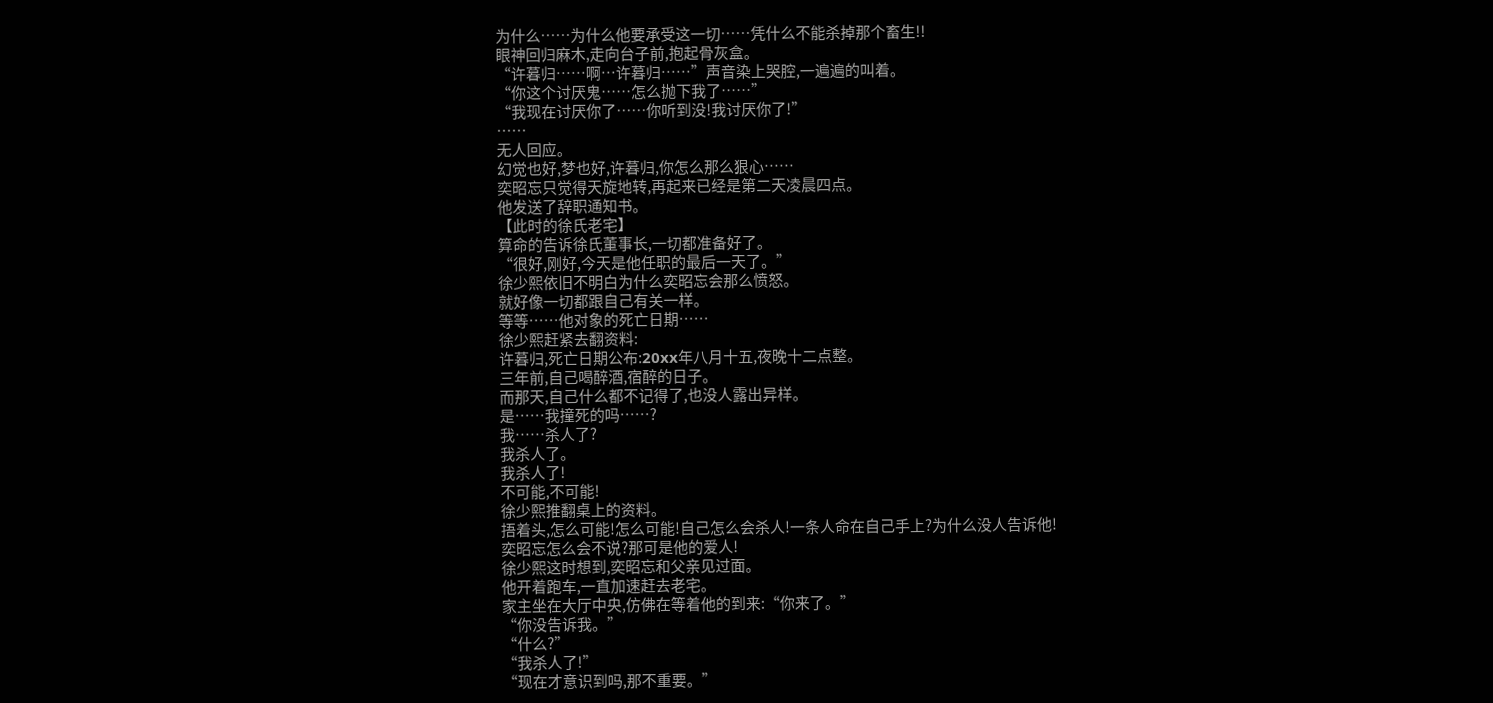为什么……为什么他要承受这一切……凭什么不能杀掉那个畜生!!
眼神回归麻木,走向台子前,抱起骨灰盒。
“许暮归……啊…许暮归……”声音染上哭腔,一遍遍的叫着。
“你这个讨厌鬼……怎么抛下我了……”
“我现在讨厌你了……你听到没!我讨厌你了!”
……
无人回应。
幻觉也好,梦也好,许暮归,你怎么那么狠心……
奕昭忘只觉得天旋地转,再起来已经是第二天凌晨四点。
他发送了辞职通知书。
【此时的徐氏老宅】
算命的告诉徐氏董事长,一切都准备好了。
“很好,刚好,今天是他任职的最后一天了。”
徐少熙依旧不明白为什么奕昭忘会那么愤怒。
就好像一切都跟自己有关一样。
等等……他对象的死亡日期……
徐少熙赶紧去翻资料:
许暮归,死亡日期公布:20xx年八月十五,夜晚十二点整。
三年前,自己喝醉酒,宿醉的日子。
而那天,自己什么都不记得了,也没人露出异样。
是……我撞死的吗……?
我……杀人了?
我杀人了。
我杀人了!
不可能,不可能!
徐少熙推翻桌上的资料。
捂着头,怎么可能!怎么可能!自己怎么会杀人!一条人命在自己手上?为什么没人告诉他!
奕昭忘怎么会不说?那可是他的爱人!
徐少熙这时想到,奕昭忘和父亲见过面。
他开着跑车,一直加速赶去老宅。
家主坐在大厅中央,仿佛在等着他的到来:“你来了。”
“你没告诉我。”
“什么?”
“我杀人了!”
“现在才意识到吗,那不重要。”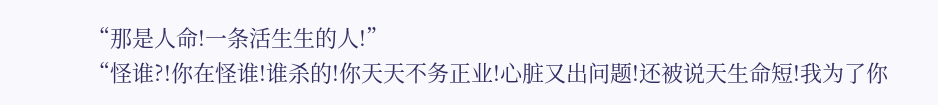“那是人命!一条活生生的人!”
“怪谁?!你在怪谁!谁杀的!你天天不务正业!心脏又出问题!还被说天生命短!我为了你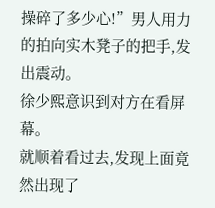操碎了多少心!”男人用力的拍向实木凳子的把手,发出震动。
徐少熙意识到对方在看屏幕。
就顺着看过去,发现上面竟然出现了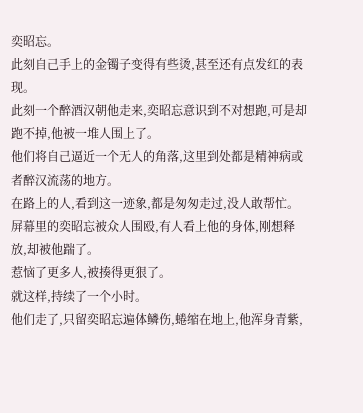奕昭忘。
此刻自己手上的金镯子变得有些烫,甚至还有点发红的表现。
此刻一个醉酒汉朝他走来,奕昭忘意识到不对想跑,可是却跑不掉,他被一堆人围上了。
他们将自己逼近一个无人的角落,这里到处都是精神病或者醉汉流荡的地方。
在路上的人,看到这一迹象,都是匆匆走过,没人敢帮忙。
屏幕里的奕昭忘被众人围殴,有人看上他的身体,刚想释放,却被他踹了。
惹恼了更多人,被揍得更狠了。
就这样,持续了一个小时。
他们走了,只留奕昭忘遍体鳞伤,蜷缩在地上,他浑身青紫,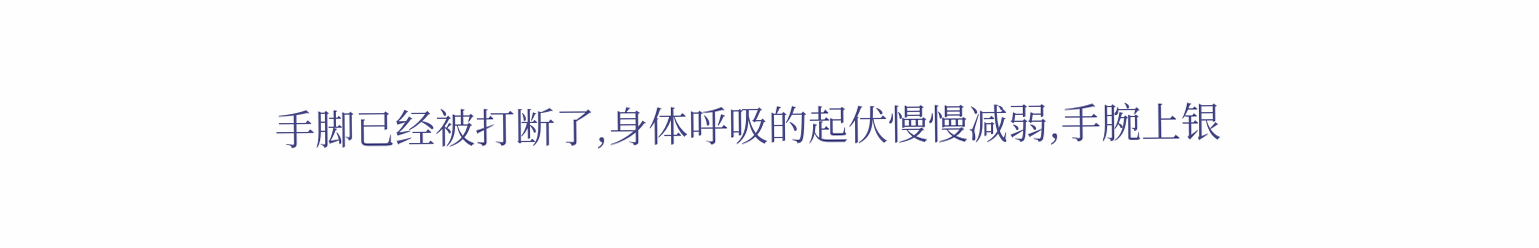手脚已经被打断了,身体呼吸的起伏慢慢减弱,手腕上银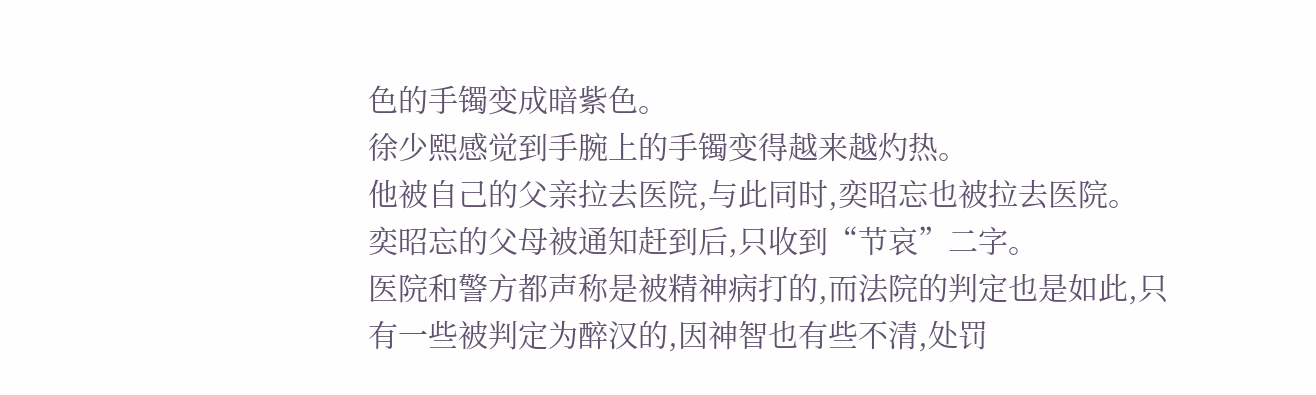色的手镯变成暗紫色。
徐少熙感觉到手腕上的手镯变得越来越灼热。
他被自己的父亲拉去医院,与此同时,奕昭忘也被拉去医院。
奕昭忘的父母被通知赶到后,只收到“节哀”二字。
医院和警方都声称是被精神病打的,而法院的判定也是如此,只有一些被判定为醉汉的,因神智也有些不清,处罚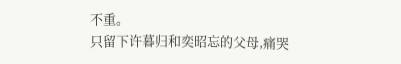不重。
只留下许暮归和奕昭忘的父母,痛哭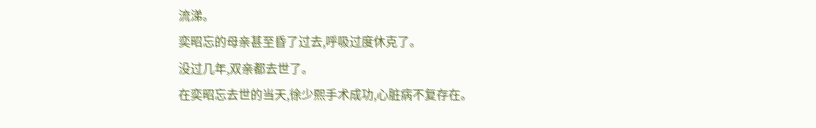流涕。
奕昭忘的母亲甚至昏了过去,呼吸过度休克了。
没过几年,双亲都去世了。
在奕昭忘去世的当天,徐少熙手术成功,心脏病不复存在。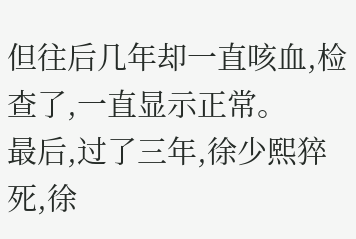但往后几年却一直咳血,检查了,一直显示正常。
最后,过了三年,徐少熙猝死,徐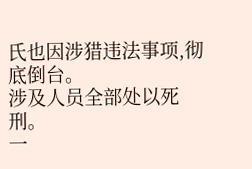氏也因涉猎违法事项,彻底倒台。
涉及人员全部处以死刑。
一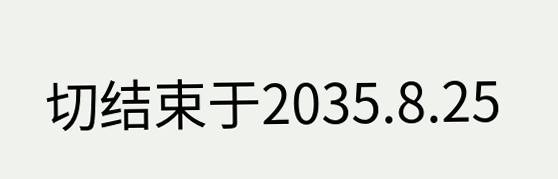切结束于2035.8.25